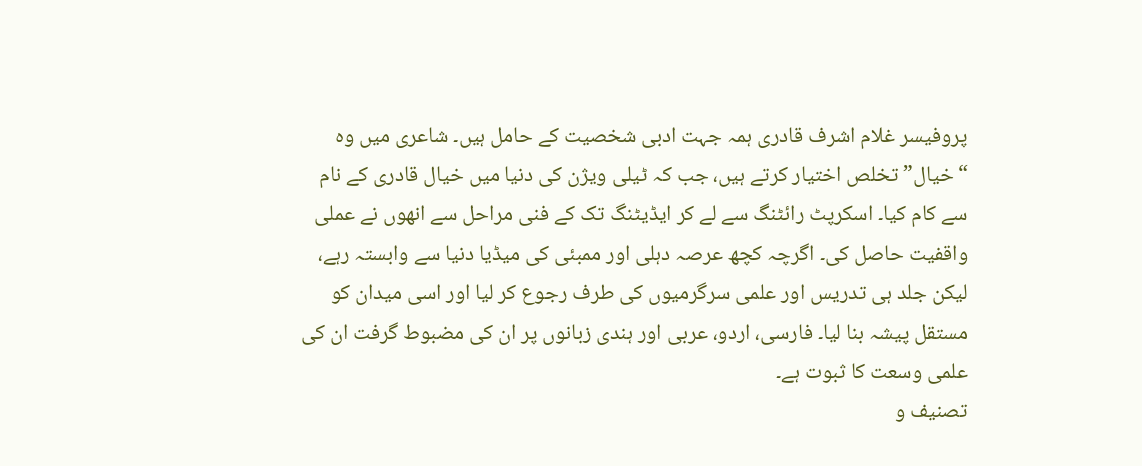پروفیسر غلام اشرف قادری ہمہ جہت ادبی شخصیت کے حامل ہیں۔ شاعری میں وہ “خیال” تخلص اختیار کرتے ہیں، جب کہ ٹیلی ویژن کی دنیا میں خیال قادری کے نام سے کام کیا۔ اسکرپٹ رائٹنگ سے لے کر ایڈیٹنگ تک کے فنی مراحل سے انھوں نے عملی واقفیت حاصل کی۔ اگرچہ کچھ عرصہ دہلی اور ممبئی کی میڈیا دنیا سے وابستہ رہے، لیکن جلد ہی تدریس اور علمی سرگرمیوں کی طرف رجوع کر لیا اور اسی میدان کو مستقل پیشہ بنا لیا۔ فارسی، اردو، عربی اور ہندی زبانوں پر ان کی مضبوط گرفت ان کی علمی وسعت کا ثبوت ہے۔
تصنیف و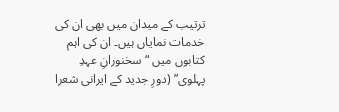ترتیب کے میدان میں بھی ان کی خدمات نمایاں ہیں۔ ان کی اہم کتابوں میں “سخنورانِ عہدِ پہلوی” (دورِ جدید کے ایرانی شعرا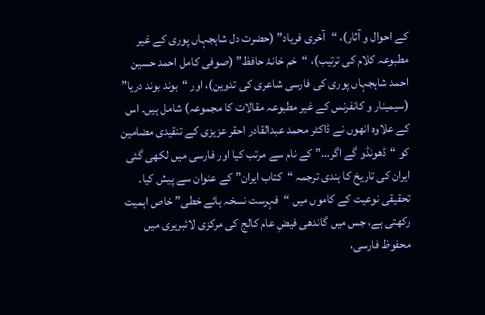کے احوال و آثار)، “آخری فریاد” (حضرت دل شاہجہاں پوری کے غیر مطبوعہ کلام کی ترتیب)، “خم خانۂ حافظ” (صوفی کامل احمد حسین احمد شاہجہاں پوری کی فارسی شاعری کی تدوین)، اور “بوند بوند دریا” (سیمینار و کانفرنس کے غیر مطبوعہ مقالات کا مجموعہ) شامل ہیں۔ اس کے علاوہ انھوں نے ڈاکٹر محمد عبدالقادر احقر عزیزی کے تنقیدی مضامین کو “ڈھونڈو گے اگر…” کے نام سے مرتب کیا اور فارسی میں لکھی گئی ایران کی تاریخ کا ہندی ترجمہ “کتاب ایران” کے عنوان سے پیش کیا۔
تحقیقی نوعیت کے کاموں میں “فہرست نسخہ ہائے خطی” خاص اہمیت رکھتی ہے، جس میں گاندھی فیضِ عام کالج کی مرکزی لائبریری میں محفوظ فارسی،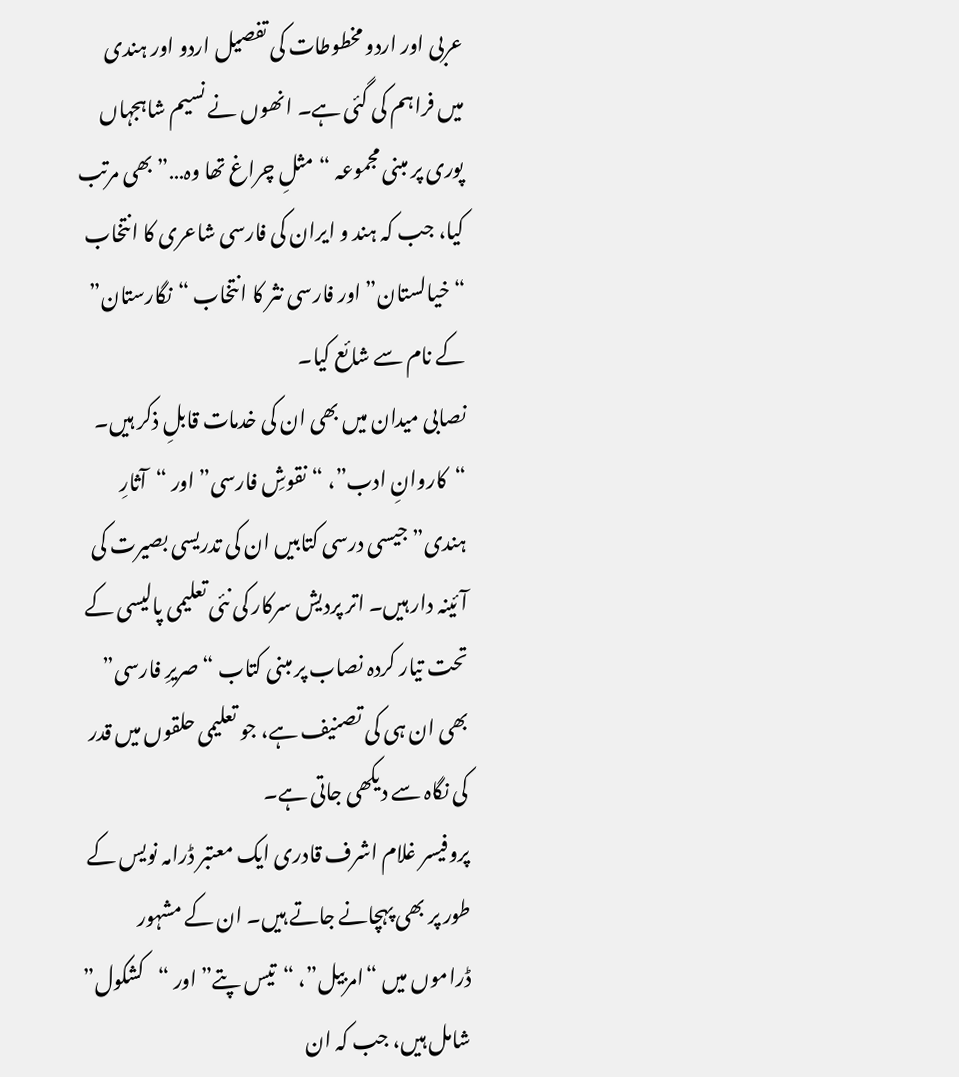عربی اور اردو مخطوطات کی تفصیل اردو اور ہندی میں فراہم کی گئی ہے۔ انھوں نے نسیم شاہجہاں پوری پر مبنی مجموعہ “مثلِ چراغ تھا وہ…” بھی مرتب کیا، جب کہ ہند و ایران کی فارسی شاعری کا انتخاب “خیالستان” اور فارسی نثر کا انتخاب “نگارستان” کے نام سے شائع کیا۔
نصابی میدان میں بھی ان کی خدمات قابلِ ذکر ہیں۔ “کاروانِ ادب”، “نقوشِ فارسی” اور “آثارِ ہندی” جیسی درسی کتابیں ان کی تدریسی بصیرت کی آئینہ دار ہیں۔ اتر پردیش سرکار کی نئی تعلیمی پالیسی کے تحت تیار کردہ نصاب پر مبنی کتاب “صریرِ فارسی” بھی ان ہی کی تصنیف ہے، جو تعلیمی حلقوں میں قدر کی نگاہ سے دیکھی جاتی ہے۔
پروفیسر غلام اشرف قادری ایک معتبر ڈرامہ نویس کے طور پر بھی پہچانے جاتے ہیں۔ ان کے مشہور ڈراموں میں “امربیل”، “تیس پتے” اور “کشکول” شامل ہیں، جب کہ ان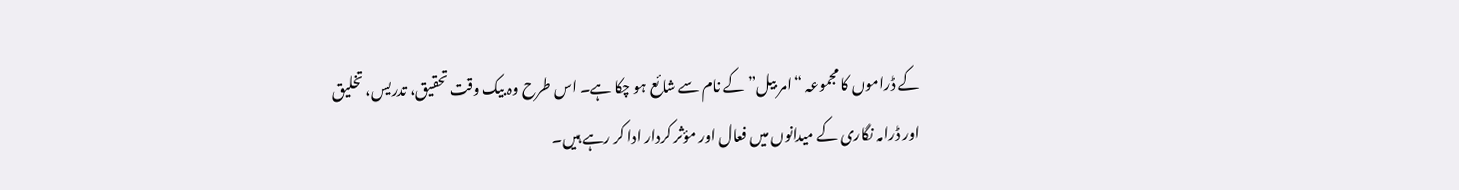کے ڈراموں کا مجموعہ “امر بیل” کے نام سے شائع ہو چکا ہے۔ اس طرح وہ بیک وقت تحقیق، تدریس، تخلیق اور ڈرامہ نگاری کے میدانوں میں فعال اور مؤثر کردار ادا کر رہے ہیں۔